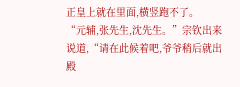正皇上就在里面,横竖跑不了。
“元辅,张先生,沈先生。”宗钦出来说道,“请在此候着吧,爷爷稍后就出殿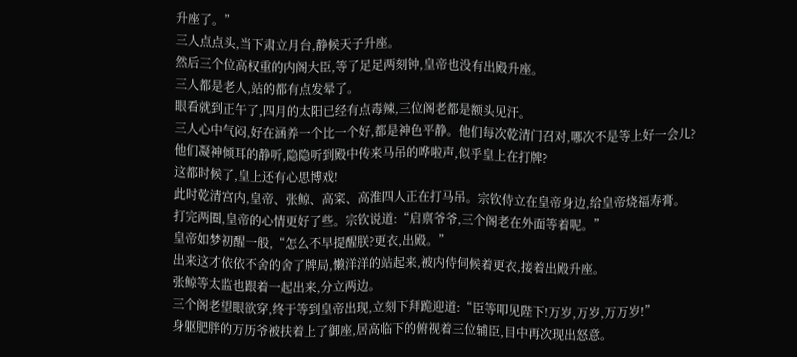升座了。”
三人点点头,当下肃立月台,静候天子升座。
然后三个位高权重的内阁大臣,等了足足两刻钟,皇帝也没有出殿升座。
三人都是老人,站的都有点发晕了。
眼看就到正午了,四月的太阳已经有点毒辣,三位阁老都是额头见汗。
三人心中气闷,好在涵养一个比一个好,都是神色平静。他们每次乾清门召对,哪次不是等上好一会儿?
他们凝神倾耳的静听,隐隐听到殿中传来马吊的哗啦声,似乎皇上在打牌?
这都时候了,皇上还有心思博戏!
此时乾清宫内,皇帝、张鲸、高寀、高淮四人正在打马吊。宗钦侍立在皇帝身边,给皇帝烧福寿膏。
打完两圈,皇帝的心情更好了些。宗钦说道:“启禀爷爷,三个阁老在外面等着呢。”
皇帝如梦初醒一般,“怎么不早提醒朕?更衣,出殿。”
出来这才依依不舍的舍了牌局,懒洋洋的站起来,被内侍伺候着更衣,接着出殿升座。
张鲸等太监也跟着一起出来,分立两边。
三个阁老望眼欲穿,终于等到皇帝出现,立刻下拜跪迎道:“臣等叩见陛下!万岁,万岁,万万岁!”
身躯肥胖的万历爷被扶着上了御座,居高临下的俯视着三位辅臣,目中再次现出怒意。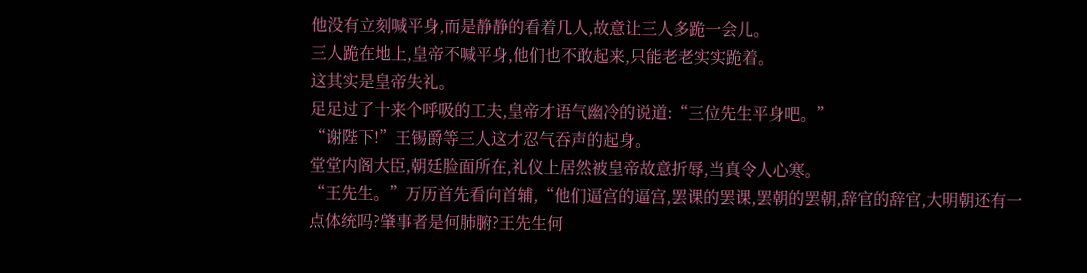他没有立刻喊平身,而是静静的看着几人,故意让三人多跪一会儿。
三人跪在地上,皇帝不喊平身,他们也不敢起来,只能老老实实跪着。
这其实是皇帝失礼。
足足过了十来个呼吸的工夫,皇帝才语气幽冷的说道:“三位先生平身吧。”
“谢陛下!”王锡爵等三人这才忍气吞声的起身。
堂堂内阁大臣,朝廷脸面所在,礼仪上居然被皇帝故意折辱,当真令人心寒。
“王先生。”万历首先看向首辅,“他们逼宫的逼宫,罢课的罢课,罢朝的罢朝,辞官的辞官,大明朝还有一点体统吗?肇事者是何肺腑?王先生何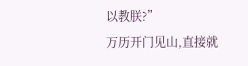以教朕?”
万历开门见山,直接就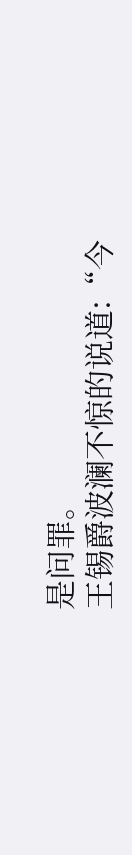是问罪。
王锡爵波澜不惊的说道:“今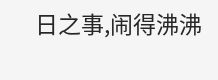日之事,闹得沸沸